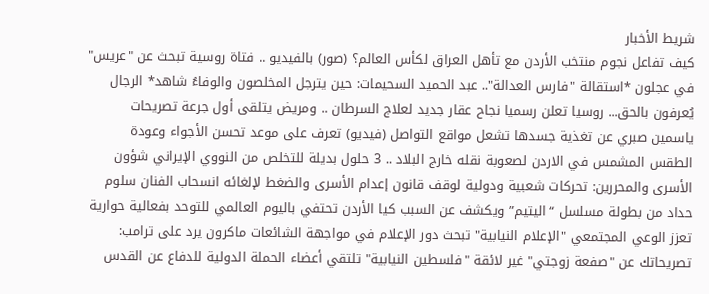شريط الأخبار
كيف تفاعل نجوم منتخب الأردن مع تأهل العراق لكأس العالم؟ (صور) بالفيديو .. فتاة روسية تبحث عن "عريس" في عجلون *استقالة "فارس العدالة".. عبد الحميد السحيمات: حين يترجل المخلصون والوفاءُ شاهد* الرجال يُعرفون بالحق... روسيا تعلن رسميا نجاح عقار جديد لعلاج السرطان .. ومريض يتلقى أول جرعة تصريحات ياسمين صبري عن تغذية جسدها تشعل مواقع التواصل (فيديو) تعرف على موعد تحسن الأجواء وعودة الطقس المشمس في الاردن لصعوبة نقله خارج البلاد .. 3 حلول بديلة للتخلص من النووي الإيراني شؤون الأسرى والمحررين: تحركات شعبية ودولية لوقف قانون إعدام الأسرى والضغط لإلغائه انسحاب الفنان سلوم حداد من بطولة مسلسل “اليتيم” ويكشف عن السبب كيا الأردن تحتفي باليوم العالمي للتوحد بفعالية حوارية تعزز الوعي المجتمعي "الإعلام النيابية" تبحث دور الإعلام في مواجهة الشائعات ماكرون يرد على ترامب: تصريحاتك عن "صفعة زوجتي" غير لائقة "فلسطين النيابية" تلتقي أعضاء الحملة الدولية للدفاع عن القدس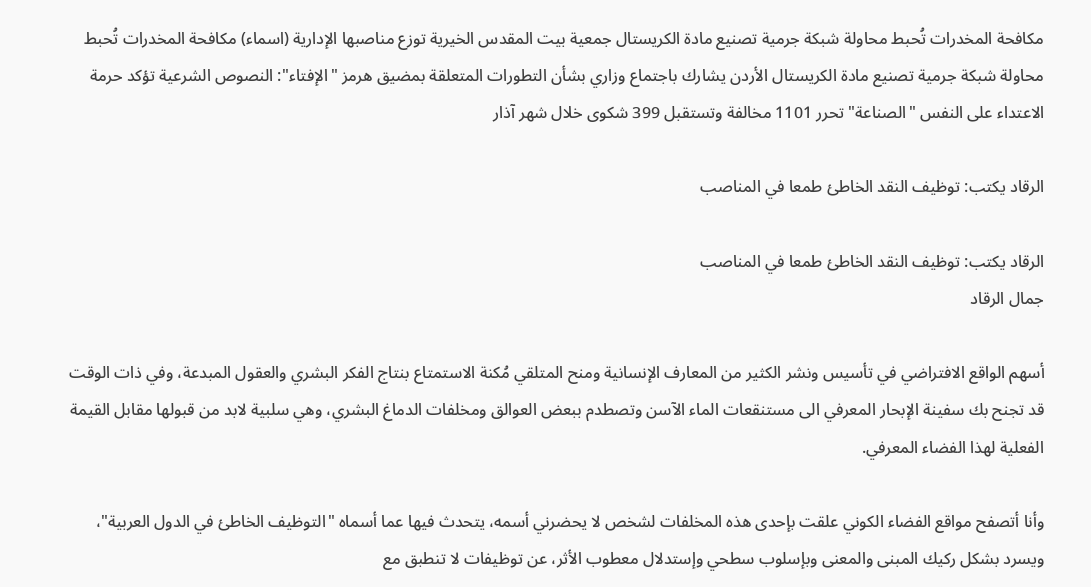مكافحة المخدرات تُحبط محاولة شبكة جرمية تصنيع مادة الكريستال جمعية بيت المقدس الخيرية توزع مناصبها الإدارية (اسماء) مكافحة المخدرات تُحبط محاولة شبكة جرمية تصنيع مادة الكريستال الأردن يشارك باجتماع وزاري بشأن التطورات المتعلقة بمضيق هرمز "الإفتاء": النصوص الشرعية تؤكد حرمة الاعتداء على النفس "الصناعة" تحرر 1101 مخالفة وتستقبل 399 شكوى خلال شهر آذار

الرقاد يكتب: توظيف النقد الخاطئ طمعا في المناصب

الرقاد يكتب: توظيف النقد الخاطئ طمعا في المناصب
جمال الرقاد

أسهم الواقع الافتراضي في تأسيس ونشر الكثير من المعارف الإنسانية ومنح المتلقي مُكنة الاستمتاع بنتاج الفكر البشري والعقول المبدعة، وفي ذات الوقت قد تجنح بك سفينة الإبحار المعرفي الى مستنقعات الماء الآسن وتصطدم ببعض العوالق ومخلفات الدماغ البشري، وهي سلبية لابد من قبولها مقابل القيمة الفعلية لهذا الفضاء المعرفي.

وأنا أتصفح مواقع الفضاء الكوني علقت بإحدى هذه المخلفات لشخص لا يحضرني أسمه، يتحدث فيها عما أسماه "التوظيف الخاطئ في الدول العربية"، ويسرد بشكل ركيك المبنى والمعنى وبإسلوب سطحي وإستدلال معطوب الأثر، عن توظيفات لا تنطبق مع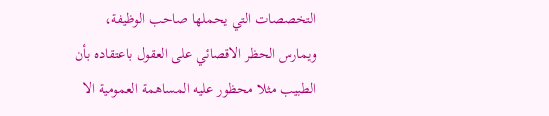التخصصات التي يحملها صاحب الوظيفة، ويمارس الحظر الاقصائي على العقول باعتقاده بأن الطبيب مثلا محظور عليه المساهمة العمومية الا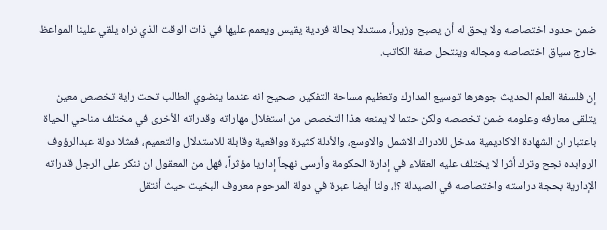ضمن حدود اختصاصه ولا يحق له أن يصبح وزيرأ، مستدلا بحالة فردية يقيس ويعمم عليها في ذات الوقت الذي نراه يلقي علينا المواعظ خارج سياق اختصاصه ومجاله وينتحل صفة الكاتب.

إن فلسفة العلم الحديث جوهرها توسيع المدارك وتعظيم مساحة التفكير، صحيح انه عندما ينضوي الطالب تحت راية تخصص معين يتلقى معارفه وعلومه ضمن تخصصه ولكن حتما لا يمنعه هذا التخصص من استغلال مهاراته وقدراته الأخرى في مختلف مناحي الحياة باعتبار ان الشهادة الاكاديمية مدخل للادراك الاشمل والاوسع، والأدلة كثيرة وواقعية وقابلة للاستدلال والتعميم، فمثلا دولة عبدالرؤوف الروابده نجح وترك أثرا لا يختلف عليه العقلاء في إدارة الحكومة وأرسى نهجاً إداريا مؤثراً، فهل من المعقول ان ننكر على الرجل قدراته الإدارية بحجة دراسته واختصاصه في الصيدلة ؟!، ولنا أيضا عبرة في دولة المرحوم معروف البخيت حيث أنتقل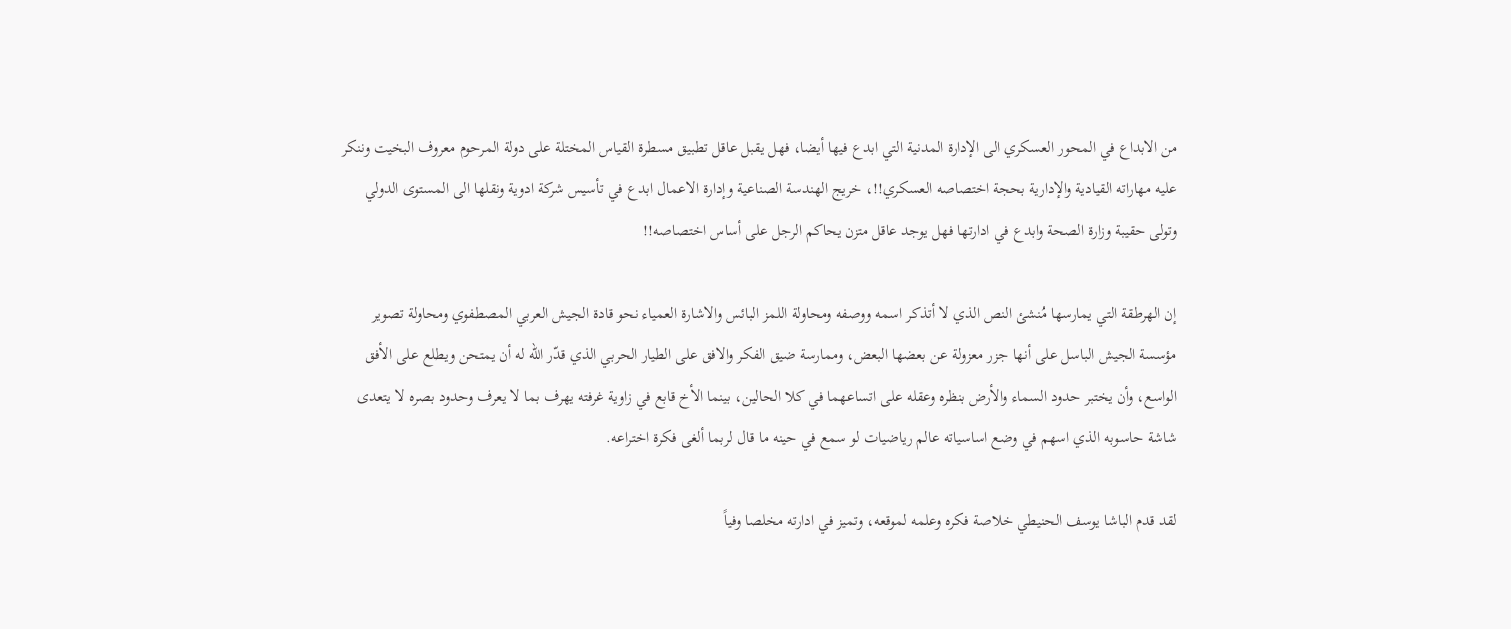من الابداع في المحور العسكري الى الإدارة المدنية التي ابدع فيها أيضا، فهل يقبل عاقل تطبيق مسطرة القياس المختلة على دولة المرحوم معروف البخيت وننكر عليه مهاراته القيادية والإدارية بحجة اختصاصه العسكري!!، خريج الهندسة الصناعية وإدارة الاعمال ابدع في تأسيس شركة ادوية ونقلها الى المستوى الدولي وتولى حقيبة وزارة الصحة وابدع في ادارتها فهل يوجد عاقل متزن يحاكم الرجل على أساس اختصاصه!!

إن الهرطقة التي يمارسها مُنشئ النص الذي لا أتذكر اسمه ووصفه ومحاولة اللمز البائس والاشارة العمياء نحو قادة الجيش العربي المصطفوي ومحاولة تصوير مؤسسة الجيش الباسل على أنها جزر معزولة عن بعضها البعض، وممارسة ضيق الفكر والافق على الطيار الحربي الذي قدّر الله له أن يمتحن ويطلع على الأفق الواسع، وأن يختبر حدود السماء والأرض بنظره وعقله على اتساعهما في كلا الحالين، بينما الأخ قابع في زاوية غرفته يهرف بما لا يعرف وحدود بصره لا يتعدى شاشة حاسوبه الذي اسهم في وضع اساسياته عالم رياضيات لو سمع في حينه ما قال لربما ألغى فكرة اختراعه.

لقد قدم الباشا يوسف الحنيطي خلاصة فكره وعلمه لموقعه، وتميز في ادارته مخلصا وفياً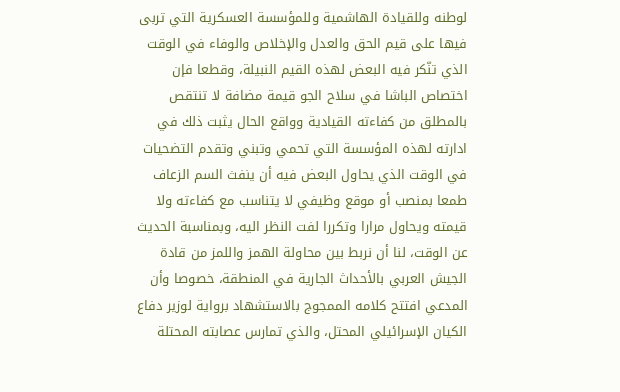لوطنه وللقيادة الهاشمية وللمؤسسة العسكرية التي تربى فيها على قيم الحق والعدل والإخلاص والوفاء في الوقت الذي تنّكر فيه البعض لهذه القيم النبيلة، وقطعا فإن اختصاص الباشا في سلاح الجو قيمة مضافة لا تنتقص بالمطلق من كفاءته القيادية وواقع الحال يثبت ذلك في ادارته لهذه المؤسسة التي تحمي وتبني وتقدم التضحيات في الوقت الذي يحاول البعض فيه أن ينفث السم الزعاف طمعا بمنصب أو موقع وظيفي لا يتناسب مع كفاءته ولا قيمته ويحاول مرارا وتكررا لفت النظر اليه، وبمناسبة الحديث عن الوقت، لنا أن نربط بين محاولة الهمز واللمز من قادة الجيش العربي بالأحداث الجارية في المنطقة، خصوصا وأن المدعي افتتح كلامه الممجوج بالاستشهاد برواية لوزير دفاع الكيان الإسرائيلي المحتل، والذي تمارس عصابته المحتلة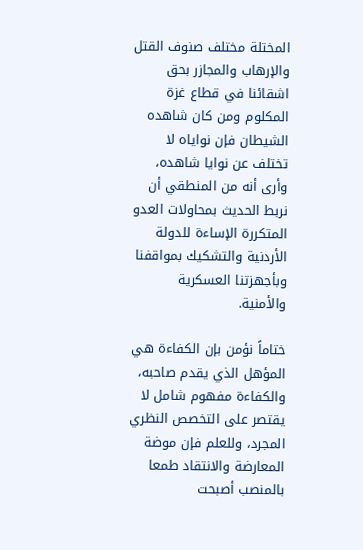المختلة مختلف صنوف القتل والإرهاب والمجازر بحق اشقائنا في قطاع غزة المكلوم ومن كان شاهده الشيطان فإن نواياه لا تختلف عن نوايا شاهده، وأرى أنه من المنطقي أن نربط الحديث بمحاولات العدو المتكررة الإساءة للدولة الأردنية والتشكيك بمواقفنا وبأجهزتنا العسكرية والأمنية.

ختاماً نؤمن بإن الكفاءة هي المؤهل الذي يقدم صاحبه، والكفاءة مفهوم شامل لا يقتصر على التخصص النظري المجرد، وللعلم فإن موضة المعارضة والانتقاد طمعا بالمنصب أصبحت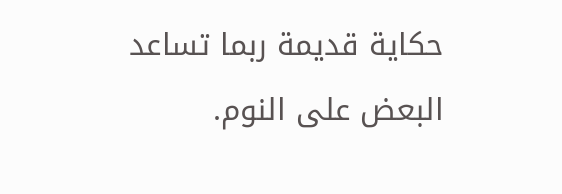حكاية قديمة ربما تساعد البعض على النوم.